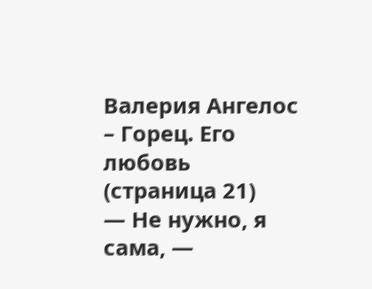Валерия Ангелос – Горец. Его любовь (страница 21)
— Не нужно, я сама, —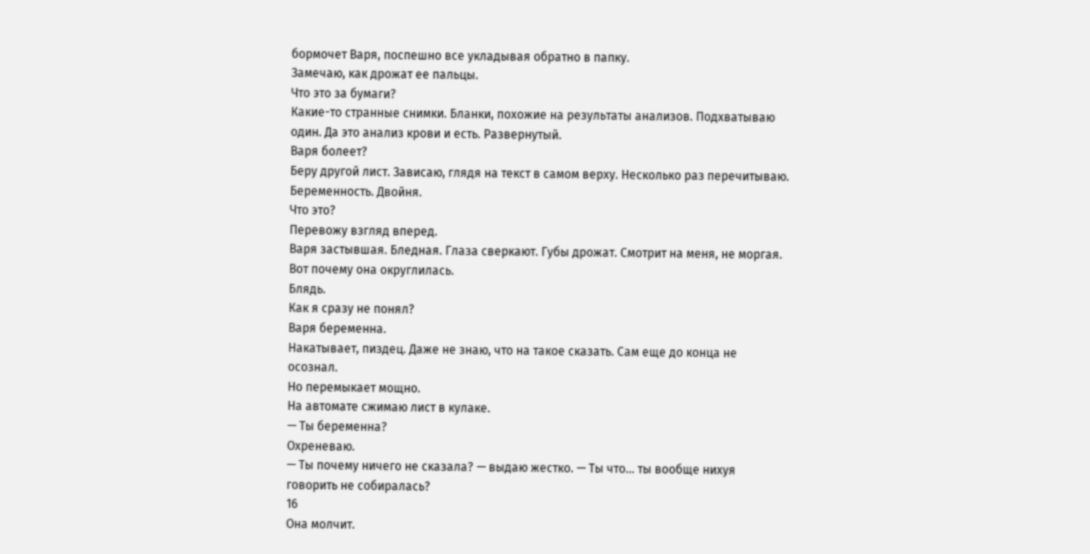бормочет Варя, поспешно все укладывая обратно в папку.
Замечаю, как дрожат ее пальцы.
Что это за бумаги?
Какие-то странные снимки. Бланки, похожие на результаты анализов. Подхватываю один. Да это анализ крови и есть. Развернутый.
Варя болеет?
Беру другой лист. Зависаю, глядя на текст в самом верху. Несколько раз перечитываю.
Беременность. Двойня.
Что это?
Перевожу взгляд вперед.
Варя застывшая. Бледная. Глаза сверкают. Губы дрожат. Смотрит на меня, не моргая.
Вот почему она округлилась.
Блядь.
Как я сразу не понял?
Варя беременна.
Накатывает, пиздец. Даже не знаю, что на такое сказать. Сам еще до конца не осознал.
Но перемыкает мощно.
На автомате сжимаю лист в кулаке.
— Ты беременна?
Охреневаю.
— Ты почему ничего не сказала? — выдаю жестко. — Ты что… ты вообще нихуя говорить не собиралась?
16
Она молчит.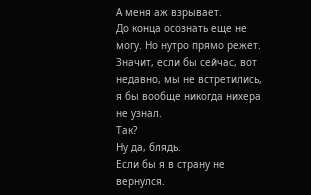А меня аж взрывает.
До конца осознать еще не могу. Но нутро прямо режет.
Значит, если бы сейчас, вот недавно, мы не встретились, я бы вообще никогда нихера не узнал.
Так?
Ну да, блядь.
Если бы я в страну не вернулся.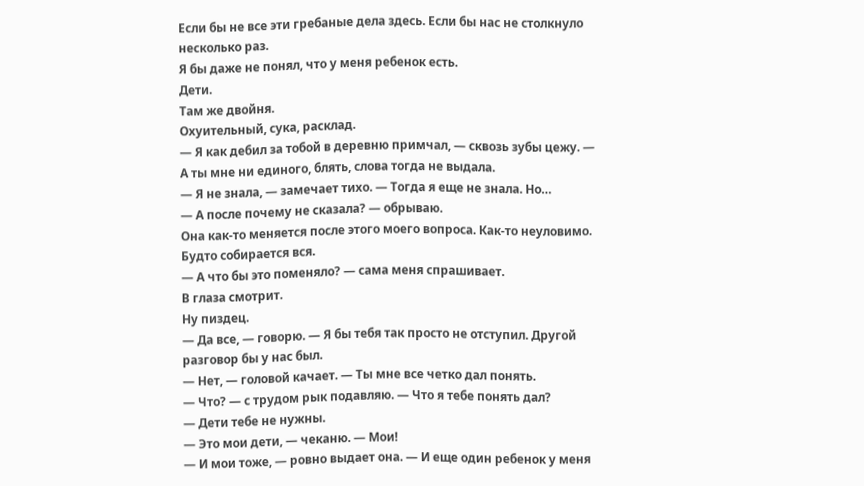Если бы не все эти гребаные дела здесь. Если бы нас не столкнуло несколько раз.
Я бы даже не понял, что у меня ребенок есть.
Дети.
Там же двойня.
Охуительный, сука, расклад.
— Я как дебил за тобой в деревню примчал, — сквозь зубы цежу. — А ты мне ни единого, блять, слова тогда не выдала.
— Я не знала, — замечает тихо. — Тогда я еще не знала. Но…
— А после почему не сказала? — обрываю.
Она как-то меняется после этого моего вопроса. Как-то неуловимо. Будто собирается вся.
— А что бы это поменяло? — сама меня спрашивает.
В глаза смотрит.
Ну пиздец.
— Да все, — говорю. — Я бы тебя так просто не отступил. Другой разговор бы у нас был.
— Нет, — головой качает. — Ты мне все четко дал понять.
— Что? — с трудом рык подавляю. — Что я тебе понять дал?
— Дети тебе не нужны.
— Это мои дети, — чеканю. — Мои!
— И мои тоже, — ровно выдает она. — И еще один ребенок у меня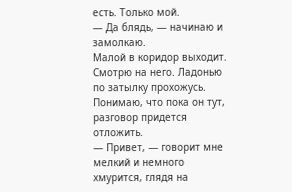есть. Только мой.
— Да блядь, — начинаю и замолкаю.
Малой в коридор выходит.
Смотрю на него. Ладонью по затылку прохожусь. Понимаю, что пока он тут, разговор придется отложить.
— Привет, — говорит мне мелкий и немного хмурится, глядя на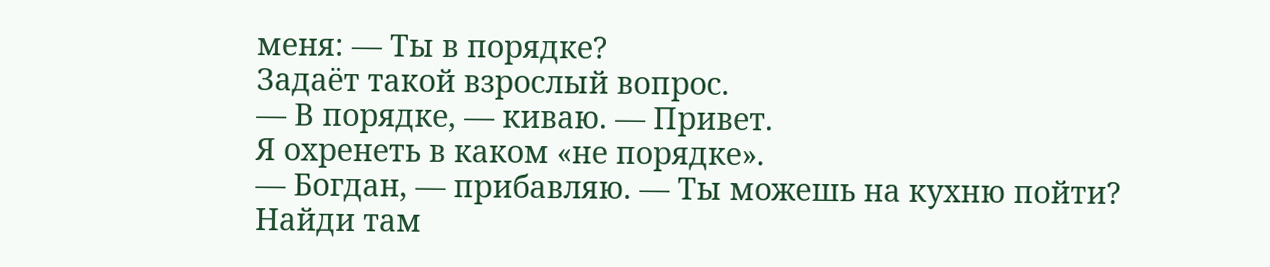меня: — Ты в порядке?
Задаёт такой взрослый вопрос.
— В порядке, — киваю. — Привет.
Я охренеть в каком «не порядке».
— Богдан, — прибавляю. — Ты можешь на кухню пойти? Найди там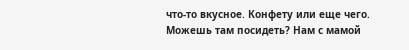что-то вкусное. Конфету или еще чего. Можешь там посидеть? Нам с мамой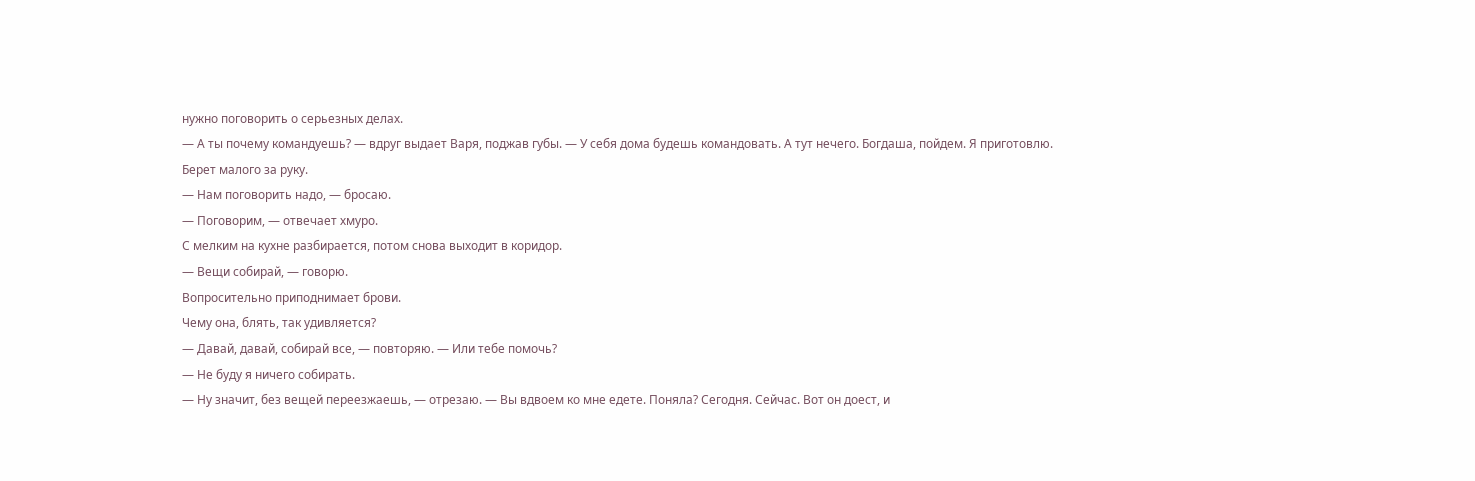нужно поговорить о серьезных делах.
— А ты почему командуешь? — вдруг выдает Варя, поджав губы. — У себя дома будешь командовать. А тут нечего. Богдаша, пойдем. Я приготовлю.
Берет малого за руку.
— Нам поговорить надо, — бросаю.
— Поговорим, — отвечает хмуро.
С мелким на кухне разбирается, потом снова выходит в коридор.
— Вещи собирай, — говорю.
Вопросительно приподнимает брови.
Чему она, блять, так удивляется?
— Давай, давай, собирай все, — повторяю. — Или тебе помочь?
— Не буду я ничего собирать.
— Ну значит, без вещей переезжаешь, — отрезаю. — Вы вдвоем ко мне едете. Поняла? Сегодня. Сейчас. Вот он доест, и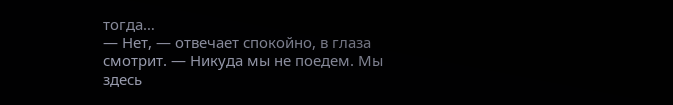тогда…
— Нет, — отвечает спокойно, в глаза смотрит. — Никуда мы не поедем. Мы здесь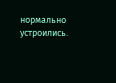нормально устроились.